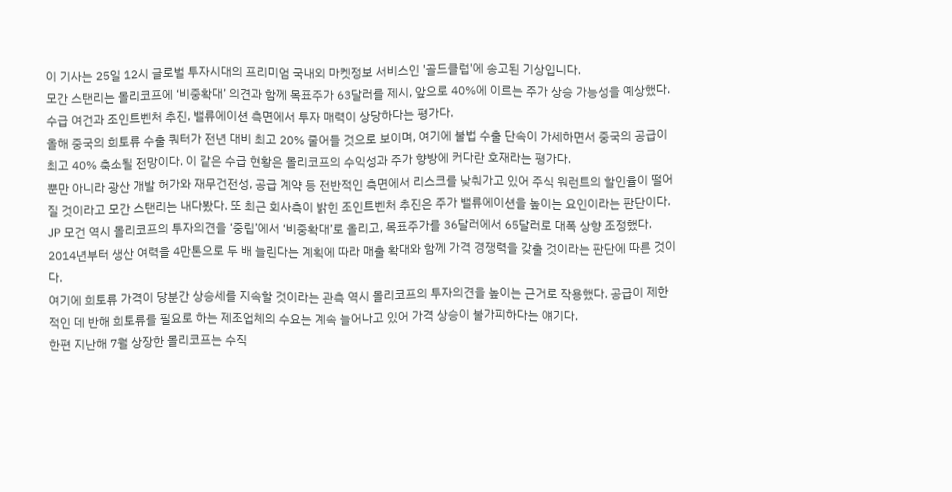이 기사는 25일 12시 글로벌 투자시대의 프리미엄 국내외 마켓정보 서비스인 '골드클럽'에 송고된 기상입니다.
모간 스탠리는 몰리코프에 ‘비중확대’ 의견과 함께 목표주가 63달러를 제시, 앞으로 40%에 이르는 주가 상승 가능성을 예상했다. 수급 여건과 조인트벤처 추진, 밸류에이션 측면에서 투자 매력이 상당하다는 평가다.
올해 중국의 희토류 수출 쿼터가 전년 대비 최고 20% 줄어들 것으로 보이며, 여기에 불법 수출 단속이 가세하면서 중국의 공급이 최고 40% 축소될 전망이다. 이 같은 수급 현황은 몰리코프의 수익성과 주가 향방에 커다란 호재라는 평가다.
뿐만 아니라 광산 개발 허가와 재무건전성, 공급 계약 등 전반적인 측면에서 리스크를 낮춰가고 있어 주식 워런트의 할인율이 떨어질 것이라고 모간 스탠리는 내다봤다. 또 최근 회사측이 밝힌 조인트벤처 추진은 주가 밸류에이션을 높이는 요인이라는 판단이다.
JP 모건 역시 몰리코프의 투자의견을 ‘중립’에서 ‘비중확대’로 올리고, 목표주가를 36달러에서 65달러로 대폭 상향 조정했다. 2014년부터 생산 여력을 4만톤으로 두 배 늘린다는 계획에 따라 매출 확대와 함께 가격 경쟁력을 갖출 것이라는 판단에 따른 것이다.
여기에 희토류 가격이 당분간 상승세를 지속할 것이라는 관측 역시 몰리코프의 투자의견을 높이는 근거로 작용했다. 공급이 제한적인 데 반해 희토류를 필요로 하는 제조업체의 수요는 계속 늘어나고 있어 가격 상승이 불가피하다는 얘기다.
한편 지난해 7월 상장한 몰리코프는 수직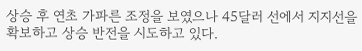상승 후 연초 가파른 조정을 보였으나 45달러 선에서 지지선을 확보하고 상승 반전을 시도하고 있다.